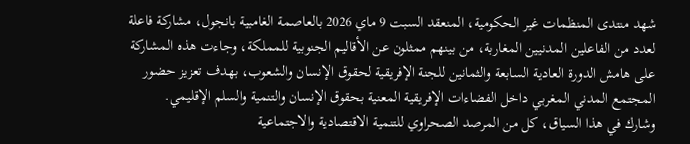شهد منتدى المنظمات غير الحكومية، المنعقد السبت 9 ماي 2026 بالعاصمة الغامبية بانجول، مشاركة فاعلة لعدد من الفاعلين المدنيين المغاربة، من بينهم ممثلون عن الأقاليم الجنوبية للمملكة، وجاءت هذه المشاركة على هامش الدورة العادية السابعة والثمانين للجنة الإفريقية لحقوق الإنسان والشعوب، بهدف تعزيز حضور المجتمع المدني المغربي داخل الفضاءات الإفريقية المعنية بحقوق الإنسان والتنمية والسلم الإقليمي.
وشارك في هذا السياق، كل من المرصد الصحراوي للتنمية الاقتصادية والاجتماعية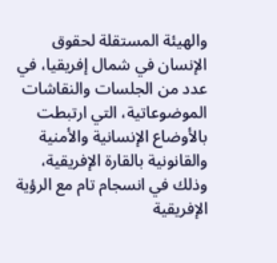والهيئة المستقلة لحقوق الإنسان في شمال إفريقيا، في عدد من الجلسات والنقاشات الموضوعاتية، التي ارتبطت بالأوضاع الإنسانية والأمنية والقانونية بالقارة الإفريقية، وذلك في انسجام تام مع الرؤية الإفريقية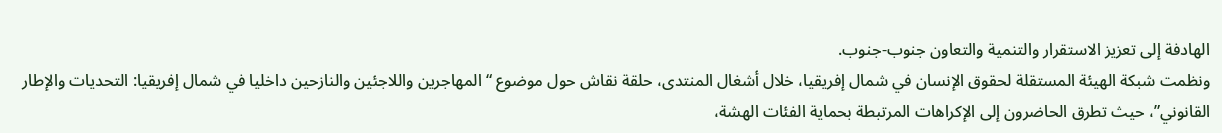الهادفة إلى تعزيز الاستقرار والتنمية والتعاون جنوب-جنوب.
ونظمت شبكة الهيئة المستقلة لحقوق الإنسان في شمال إفريقيا، خلال أشغال المنتدى، حلقة نقاش حول موضوع “المهاجرين واللاجئين والنازحين داخليا في شمال إفريقيا: التحديات والإطار القانوني”، حيث تطرق الحاضرون إلى الإكراهات المرتبطة بحماية الفئات الهشة،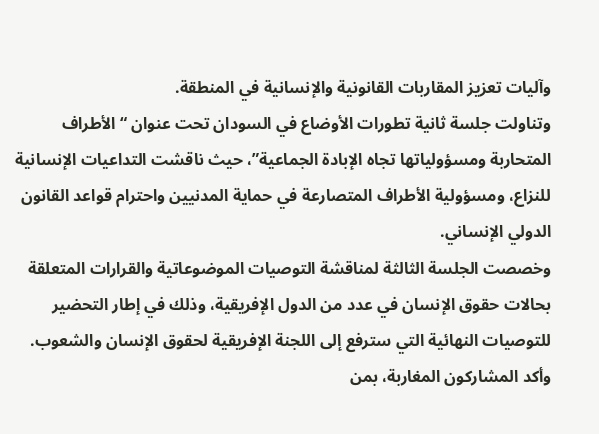وآليات تعزيز المقاربات القانونية والإنسانية في المنطقة.
وتناولت جلسة ثانية تطورات الأوضاع في السودان تحت عنوان “الأطراف المتحاربة ومسؤولياتها تجاه الإبادة الجماعية”، حيث ناقشت التداعيات الإنسانية للنزاع، ومسؤولية الأطراف المتصارعة في حماية المدنيين واحترام قواعد القانون الدولي الإنساني.
وخصصت الجلسة الثالثة لمناقشة التوصيات الموضوعاتية والقرارات المتعلقة بحالات حقوق الإنسان في عدد من الدول الإفريقية، وذلك في إطار التحضير للتوصيات النهائية التي سترفع إلى اللجنة الإفريقية لحقوق الإنسان والشعوب.
وأكد المشاركون المغاربة، بمن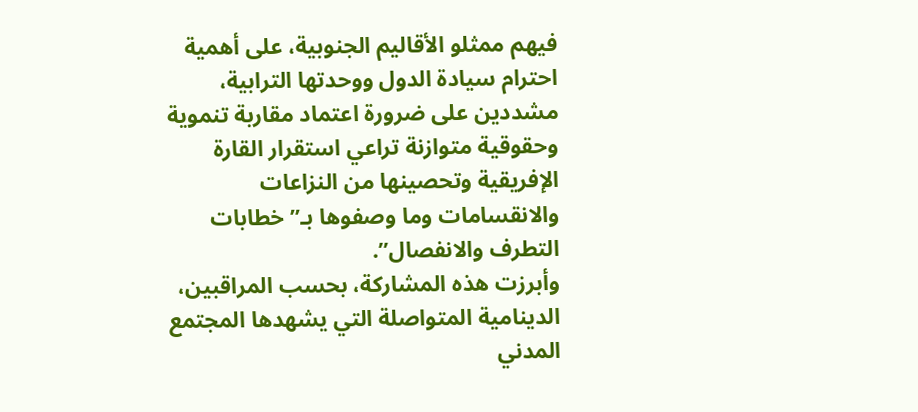فيهم ممثلو الأقاليم الجنوبية، على أهمية احترام سيادة الدول ووحدتها الترابية، مشددين على ضرورة اعتماد مقاربة تنموية وحقوقية متوازنة تراعي استقرار القارة الإفريقية وتحصينها من النزاعات والانقسامات وما وصفوها بـ”خطابات التطرف والانفصال”.
وأبرزت هذه المشاركة، بحسب المراقبين، الدينامية المتواصلة التي يشهدها المجتمع المدني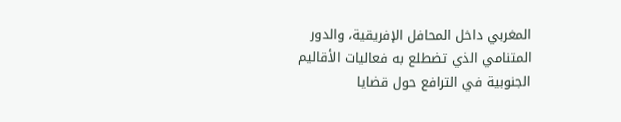المغربي داخل المحافل الإفريقية، والدور المتنامي الذي تضطلع به فعاليات الأقاليم الجنوبية في الترافع حول قضايا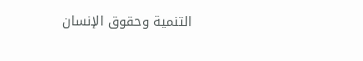التنمية وحقوق الإنسان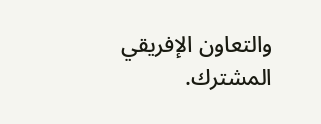والتعاون الإفريقي المشترك.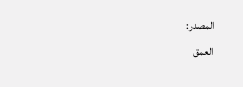المصدر:
العمق